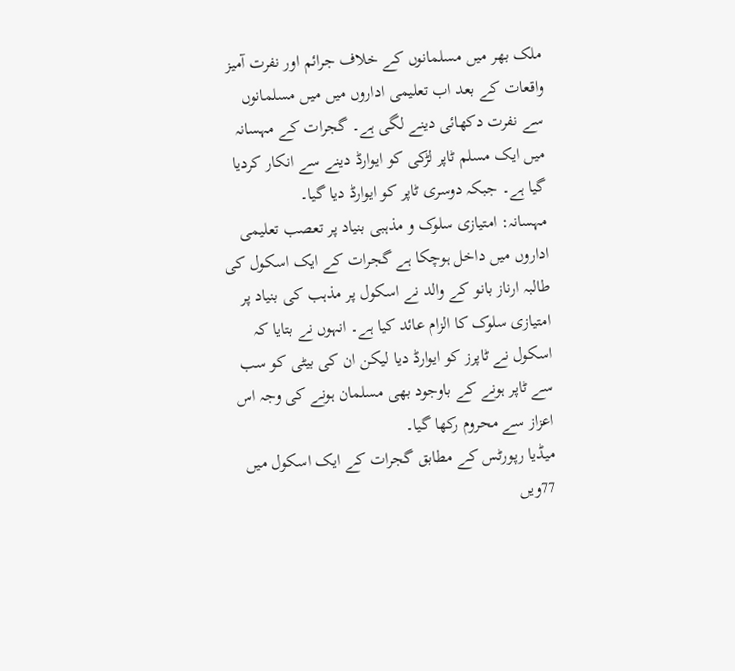ملک بھر میں مسلمانوں کے خلاف جرائم اور نفرت آمیز واقعات کے بعد اب تعلیمی اداروں میں میں مسلمانوں سے نفرت دکھائی دینے لگی ہے۔ گجرات کے مہسانہ میں ایک مسلم ٹاپر لڑکی کو ایوارڈ دینے سے انکار کردیا گیا ہے۔ جبکہ دوسری ٹاپر کو ایوارڈ دیا گیا۔
مہسانہ: امتیازی سلوک و مذہبی بنیاد پر تعصب تعلیمی اداروں میں داخل ہوچکا ہے گجرات کے ایک اسکول کی طالبہ ارناز بانو کے والد نے اسکول پر مذہب کی بنیاد پر امتیازی سلوک کا الزام عائد کیا ہے۔ انہوں نے بتایا کہ اسکول نے ٹاپرز کو ایوارڈ دیا لیکن ان کی بیٹی کو سب سے ٹاپر ہونے کے باوجود بھی مسلمان ہونے کی وجہ اس اعزاز سے محروم رکھا گیا۔
میڈیا رپورٹس کے مطابق گجرات کے ایک اسکول میں 77ویں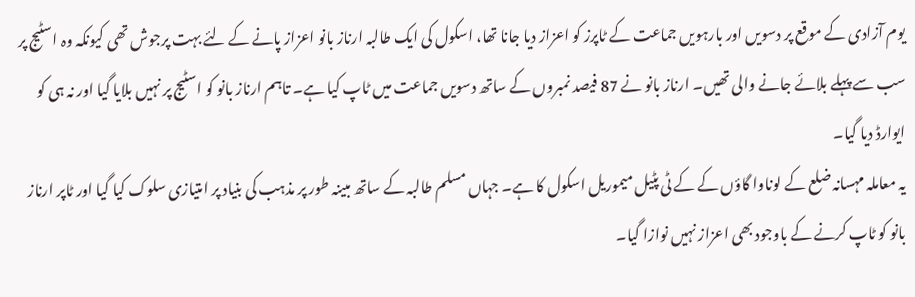یوم آزادی کے موقع پر دسویں اور بارہویں جماعت کے ٹاپرز کو اعزاز دیا جانا تھا، اسکول کی ایک طالبہ ارناز بانو اعزاز پانے کے لئے بہت پرجوش تھی کیونکہ وہ اسٹیج پر سب سے پہلے بلائے جانے والی تھیں۔ ارناز بانو نے 87 فیصد نمبروں کے ساتھ دسویں جماعت میں ٹاپ کیا ہے۔ تاہم ارناز بانو کو اسٹیج پر نہیں بلایا گیا اور نہ ہی کو ایوارڈ دیا گیا۔
یہ معاملہ مہسانہ ضلع کے لوناوا گاؤں کے کے ٹی پٹیل میموریل اسکول کا ہے۔ جہاں مسلم طالبہ کے ساتھ مبینہ طور پر مذہب کی بنیاد پر امتیازی سلوک کیا گیا اور ٹاپر ارناز بانو کو ٹاپ کرنے کے باوجود بھی اعزاز نہیں نوازا گیا۔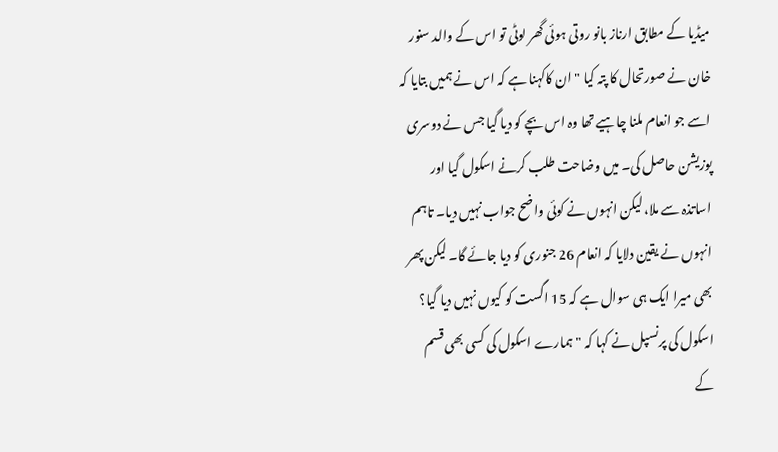میڈیا کے مطابق ارناز بانو روتی ہوئی گھر لوٹی تو اس کے والد سنور خان نے صورتحال کا پتہ کیا "ان کاکہنا ہے کہ اس نے ہمیں بتایا کہ اسے جو انعام ملنا چاہیے تھا وہ اس بچے کو دیا گیا جس نے دوسری پوزیشن حاصل کی۔ میں وضاحت طلب کرنے اسکول گیا اور اساتذہ سے ملا، لیکن انہوں نے کوئی واضح جواب نہیں دیا۔ تاہم انہوں نے یقین دلایا کہ انعام 26 جنوری کو دیا جائے گا۔ لیکن پھر بھی میرا ایک ہی سوال ہے کہ 15 اگست کو کیوں نہیں دیا گیا؟
اسکول کی پرنسپل نے کہا کہ "ہمارے اسکول کی کسی بھی قسم کے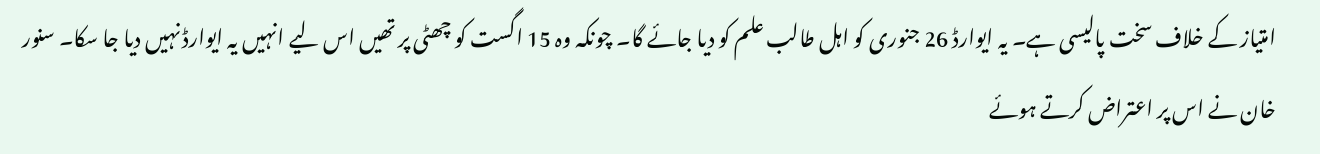امتیاز کے خلاف سخت پالیسی ہے۔ یہ ایوارڈ 26 جنوری کو اہل طالب علم کو دیا جائے گا۔ چونکہ وہ 15 اگست کو چھٹی پر تھیں اس لیے انہیں یہ ایوارڈ نہیں دیا جا سکا۔ سنور خان نے اس پر اعتراض کرتے ہوئے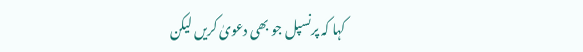کہا کہ پرنسپل جو بھی دعویٰ کریں لیکن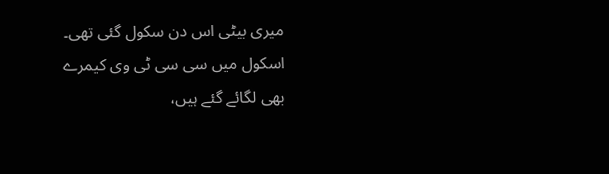میری بیٹی اس دن سکول گئی تھی۔ اسکول میں سی سی ٹی وی کیمرے بھی لگائے گئے ہیں،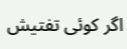اگر کوئی تفتیش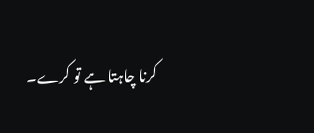کرنا چاہتا ہے تو کرے۔